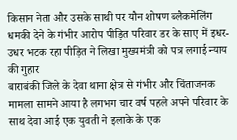किसान नेता और उसके साथी पर यौन शोषण ब्लैकमेलिंग धमकी देने के गंभीर आरोप पीड़ित परिवार डर के साए में इधर-उधर भटक रहा पीड़ित ने लिखा मुख्यमंत्री को पत्र लगाई न्याय की गुहार
बाराबंकी जिले के देवा थाना क्षेत्र से गंभीर और चिंताजनक मामला सामने आया है लगभग चार वर्ष पहले अपने परिवार के साथ देवा आई एक युवती ने इलाके के एक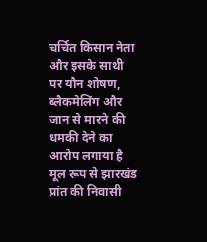चर्चित किसान नेता और इसके साथी पर यौन शोषण, ब्लैकमेलिंग और जान से मारने की धमकी देने का आरोप लगाया है मूल रूप से झारखंड प्रांत की निवासी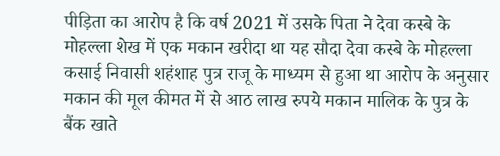पीड़िता का आरोप है कि वर्ष 2021 में उसके पिता ने देवा कस्बे के मोहल्ला शेख में एक मकान खरीदा था यह सौदा देवा कस्बे के मोहल्ला कसाई निवासी शहंशाह पुत्र राजू के माध्यम से हुआ था आरोप के अनुसार मकान की मूल कीमत में से आठ लाख रुपये मकान मालिक के पुत्र के बैंक खाते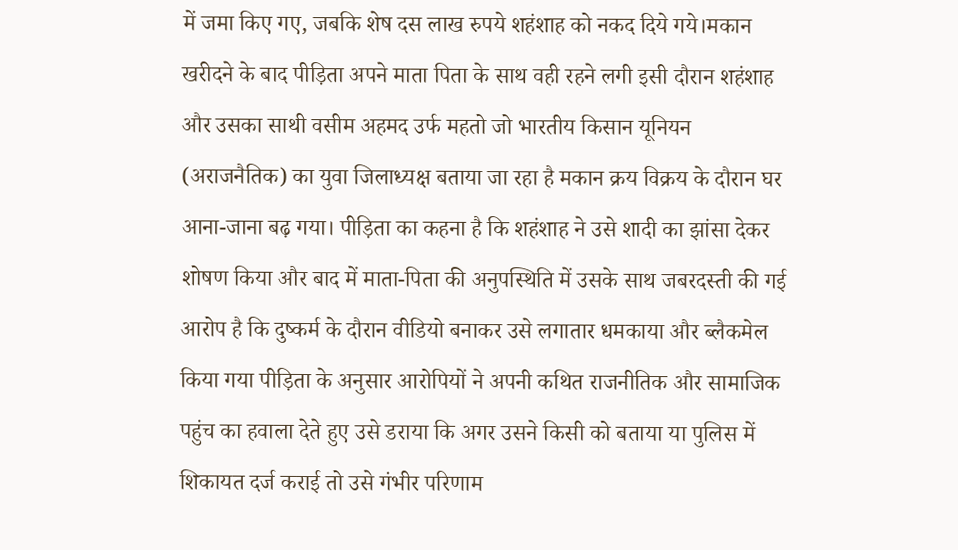में जमा किए गए, जबकि शेष दस लाख रुपये शहंशाह को नकद दिये गये।मकान खरीदने के बाद पीड़िता अपने माता पिता के साथ वही रहने लगी इसी दौरान शहंशाह और उसका साथी वसीम अहमद उर्फ महतो जो भारतीय किसान यूनियन (अराजनैतिक) का युवा जिलाध्यक्ष बताया जा रहा है मकान क्रय विक्रय के दौरान घर आना-जाना बढ़ गया। पीड़िता का कहना है कि शहंशाह ने उसे शादी का झांसा देकर शोषण किया और बाद में माता-पिता की अनुपस्थिति में उसके साथ जबरदस्ती की गई आरोप है कि दुष्कर्म के दौरान वीडियो बनाकर उसे लगातार धमकाया और ब्लैकमेल किया गया पीड़िता के अनुसार आरोपियों ने अपनी कथित राजनीतिक और सामाजिक पहुंच का हवाला देते हुए उसे डराया कि अगर उसने किसी को बताया या पुलिस में शिकायत दर्ज कराई तो उसे गंभीर परिणाम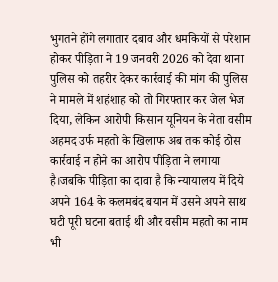भुगतने होंगे लगातार दबाव और धमकियों से परेशान होकर पीड़िता ने 19 जनवरी 2026 को देवा थाना पुलिस को तहरीर देकर कार्रवाई की मांग की पुलिस ने मामले में शहंशाह को तो गिरफ्तार कर जेल भेज दिया, लेकिन आरोपी किसान यूनियन के नेता वसीम अहमद उर्फ महतो के खिलाफ अब तक कोई ठोस कार्रवाई न होने का आरोप पीड़िता ने लगाया है।जबकि पीड़िता का दावा है कि न्यायालय में दिये अपने 164 के कलमबंद बयान में उसने अपने साथ घटी पूरी घटना बताई थी और वसीम महतो का नाम भी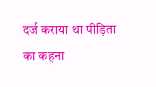दर्ज कराया था पीड़िता का कहना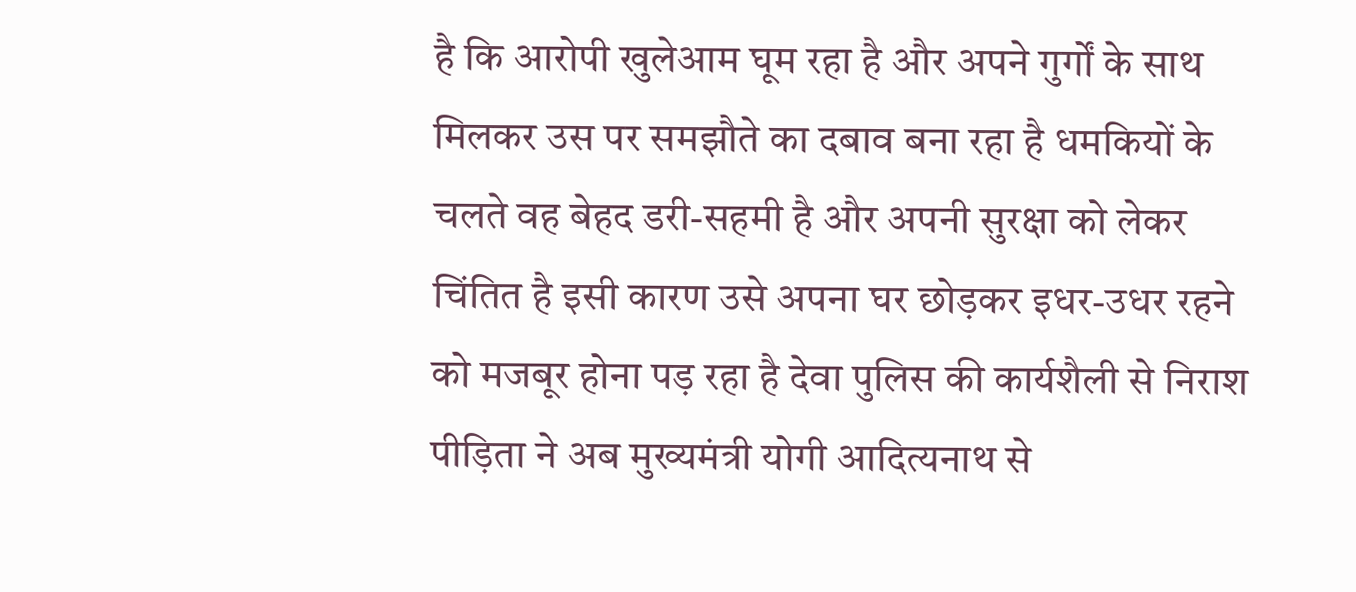है कि आरोपी खुलेआम घूम रहा है और अपने गुर्गों के साथ मिलकर उस पर समझौते का दबाव बना रहा है धमकियों के चलते वह बेहद डरी-सहमी है और अपनी सुरक्षा को लेकर चिंतित है इसी कारण उसे अपना घर छोड़कर इधर-उधर रहने को मजबूर होना पड़ रहा है देवा पुलिस की कार्यशैली से निराश पीड़िता ने अब मुख्यमंत्री योगी आदित्यनाथ से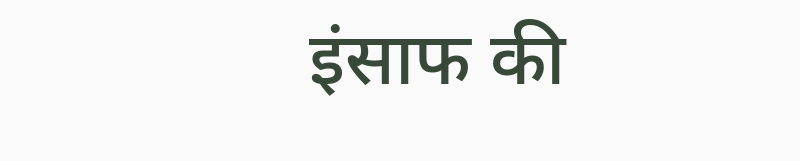इंसाफ की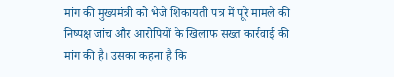मांग की मुख्यमंत्री को भेजे शिकायती पत्र में पूरे मामले की निष्पक्ष जांच और आरोपियों के खिलाफ सख्त कार्रवाई की मांग की है। उसका कहना है कि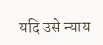यदि उसे न्याय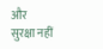और सुरक्षा नहीं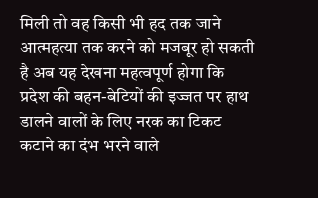मिली तो वह किसी भी हद तक जाने आत्महत्या तक करने को मजबूर हो सकती है अब यह देखना महत्वपूर्ण होगा कि प्रदेश की बहन-बेटियों की इज्जत पर हाथ डालने वालों के लिए नरक का टिकट कटाने का दंभ भरने वाले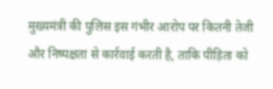मुख्यमंत्री की पुलिस इस गंभीर आरोप पर कितनी तेजी और निष्पक्षता से कार्रवाई करती है, ताकि पीड़िता को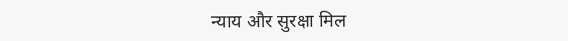न्याय और सुरक्षा मिल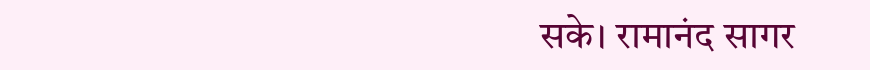सके। रामानंद सागर